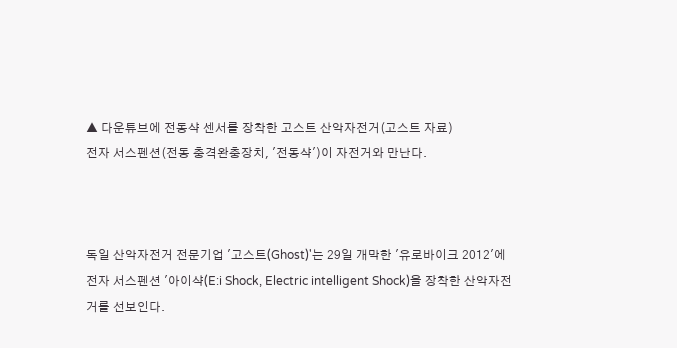▲ 다운튜브에 전동샥 센서를 장착한 고스트 산악자전거(고스트 자료)
전자 서스펜션(전동 충격완충장치, '전동샥')이 자전거와 만난다.



독일 산악자전거 전문기업 '고스트(Ghost)'는 29일 개막한 '유로바이크 2012'에 전자 서스펜션 '아이샥(E:i Shock, Electric intelligent Shock)을 장착한 산악자전거를 선보인다.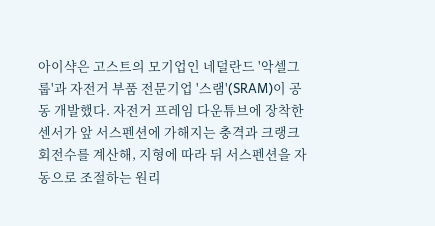아이샥은 고스트의 모기업인 네덜란드 '악셀그룹'과 자전거 부품 전문기업 '스램'(SRAM)이 공동 개발했다. 자전거 프레임 다운튜브에 장착한 센서가 앞 서스펜션에 가해지는 충격과 크랭크 회전수를 계산해, 지형에 따라 뒤 서스펜션을 자동으로 조절하는 원리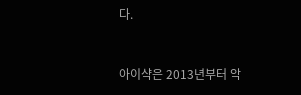다.



아이샥은 2013년부터 악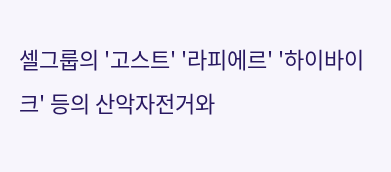셀그룹의 '고스트' '라피에르' '하이바이크' 등의 산악자전거와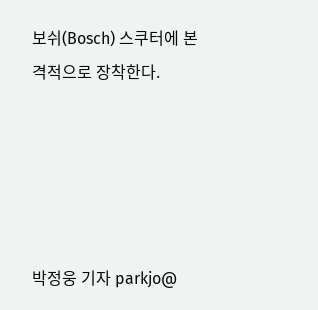보쉬(Bosch) 스쿠터에 본격적으로 장착한다.





박정웅 기자 parkjo@